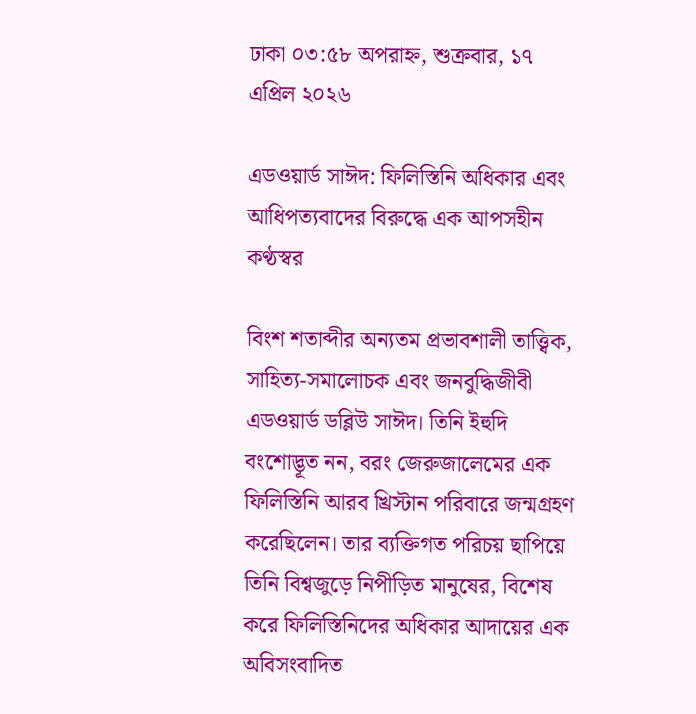ঢাকা ০৩:৫৮ অপরাহ্ন, শুক্রবার, ১৭ এপ্রিল ২০২৬

এডওয়ার্ড সাঈদ: ফিলিস্তিনি অধিকার এবং আধিপত্যবাদের বিরুদ্ধে এক আপসহীন কণ্ঠস্বর

বিংশ শতাব্দীর অন্যতম প্রভাবশালী তাত্ত্বিক, সাহিত্য-সমালোচক এবং জনবুদ্ধিজীবী এডওয়ার্ড ডব্লিউ সাঈদ। তিনি ইহুদি বংশোদ্ভূত নন, বরং জেরুজালেমের এক ফিলিস্তিনি আরব খ্রিস্টান পরিবারে জন্মগ্রহণ করেছিলেন। তার ব্যক্তিগত পরিচয় ছাপিয়ে তিনি বিশ্বজুড়ে নিপীড়িত মানুষের, বিশেষ করে ফিলিস্তিনিদের অধিকার আদায়ের এক অবিসংবাদিত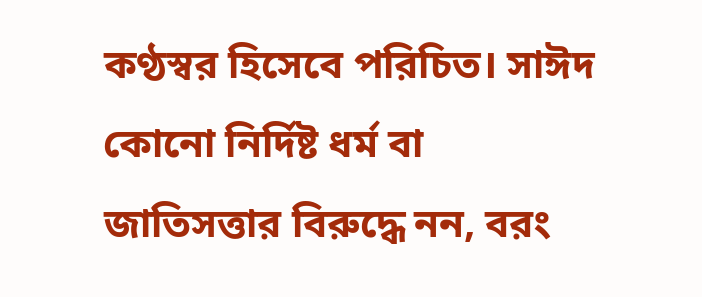কণ্ঠস্বর হিসেবে পরিচিত। সাঈদ কোনো নির্দিষ্ট ধর্ম বা জাতিসত্তার বিরুদ্ধে নন, বরং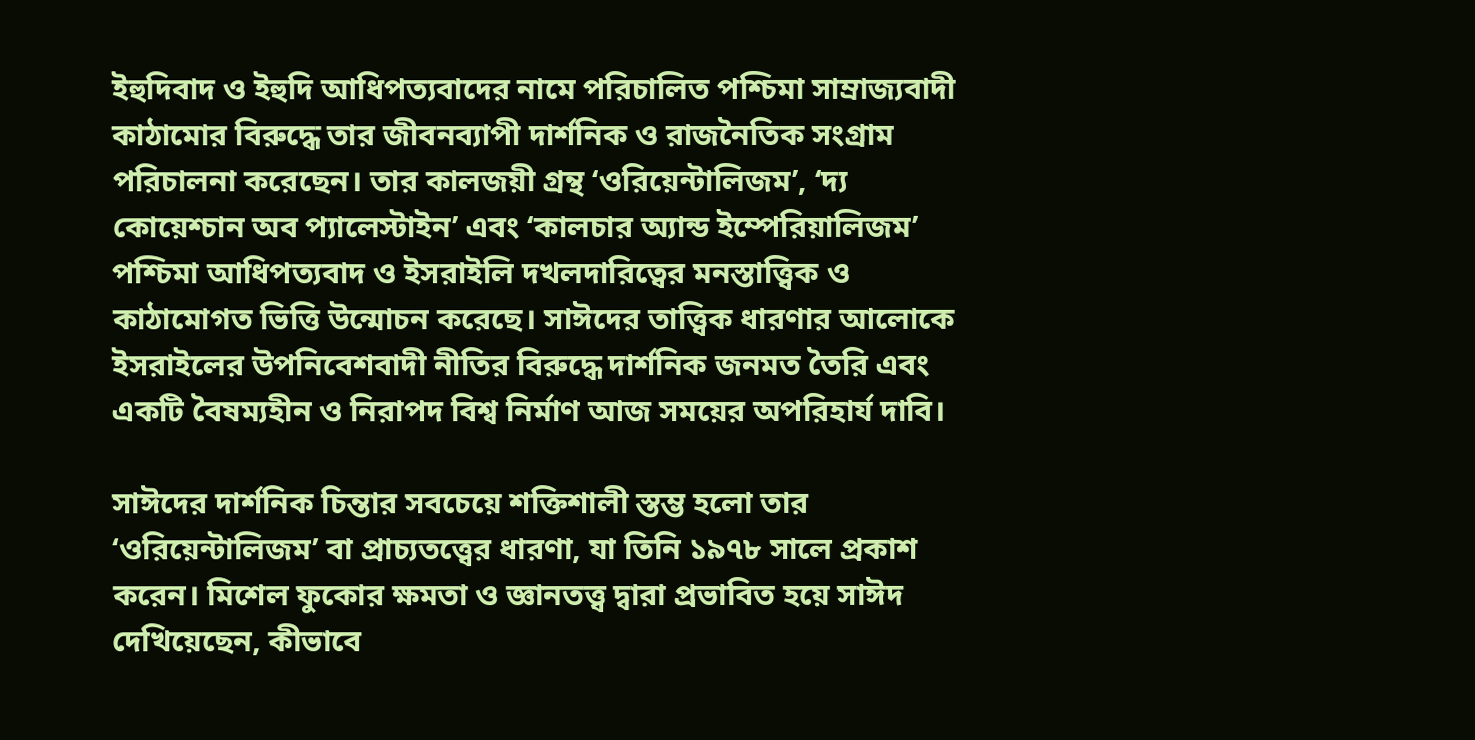ইহুদিবাদ ও ইহুদি আধিপত্যবাদের নামে পরিচালিত পশ্চিমা সাম্রাজ্যবাদী কাঠামোর বিরুদ্ধে তার জীবনব্যাপী দার্শনিক ও রাজনৈতিক সংগ্রাম পরিচালনা করেছেন। তার কালজয়ী গ্রন্থ ‘ওরিয়েন্টালিজম’, ‘দ্য কোয়েশ্চান অব প্যালেস্টাইন’ এবং ‘কালচার অ্যান্ড ইম্পেরিয়ালিজম’ পশ্চিমা আধিপত্যবাদ ও ইসরাইলি দখলদারিত্বের মনস্তাত্ত্বিক ও কাঠামোগত ভিত্তি উন্মোচন করেছে। সাঈদের তাত্ত্বিক ধারণার আলোকে ইসরাইলের উপনিবেশবাদী নীতির বিরুদ্ধে দার্শনিক জনমত তৈরি এবং একটি বৈষম্যহীন ও নিরাপদ বিশ্ব নির্মাণ আজ সময়ের অপরিহার্য দাবি।

সাঈদের দার্শনিক চিন্তার সবচেয়ে শক্তিশালী স্তম্ভ হলো তার ‘ওরিয়েন্টালিজম’ বা প্রাচ্যতত্ত্বের ধারণা, যা তিনি ১৯৭৮ সালে প্রকাশ করেন। মিশেল ফুকোর ক্ষমতা ও জ্ঞানতত্ত্ব দ্বারা প্রভাবিত হয়ে সাঈদ দেখিয়েছেন, কীভাবে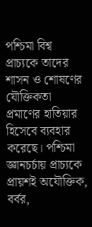পশ্চিমা বিশ্ব প্রাচ্যকে তাদের শাসন ও শোষণের যৌক্তিকতা প্রমাণের হাতিয়ার হিসেবে ব্যবহার করেছে। পশ্চিমা জ্ঞানচর্চায় প্রাচ্যকে প্রায়শই অযৌক্তিক, বর্বর,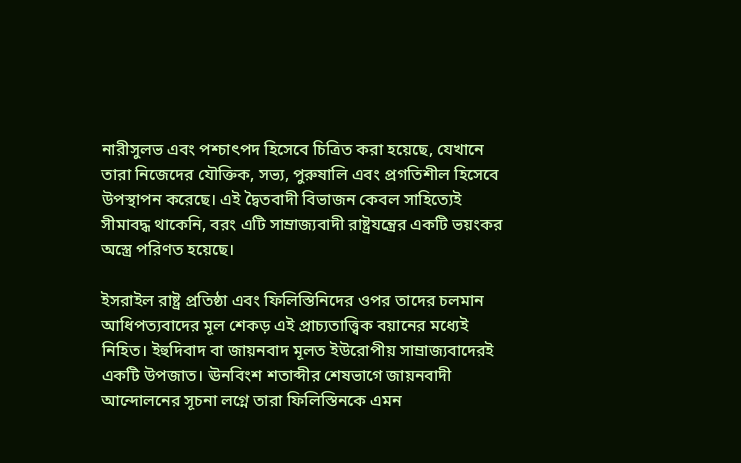নারীসুলভ এবং পশ্চাৎপদ হিসেবে চিত্রিত করা হয়েছে, যেখানে তারা নিজেদের যৌক্তিক, সভ্য, পুরুষালি এবং প্রগতিশীল হিসেবে উপস্থাপন করেছে। এই দ্বৈতবাদী বিভাজন কেবল সাহিত্যেই সীমাবদ্ধ থাকেনি, বরং এটি সাম্রাজ্যবাদী রাষ্ট্রযন্ত্রের একটি ভয়ংকর অস্ত্রে পরিণত হয়েছে।

ইসরাইল রাষ্ট্র প্রতিষ্ঠা এবং ফিলিস্তিনিদের ওপর তাদের চলমান আধিপত্যবাদের মূল শেকড় এই প্রাচ্যতাত্ত্বিক বয়ানের মধ্যেই নিহিত। ইহুদিবাদ বা জায়নবাদ মূলত ইউরোপীয় সাম্রাজ্যবাদেরই একটি উপজাত। ঊনবিংশ শতাব্দীর শেষভাগে জায়নবাদী আন্দোলনের সূচনা লগ্নে তারা ফিলিস্তিনকে এমন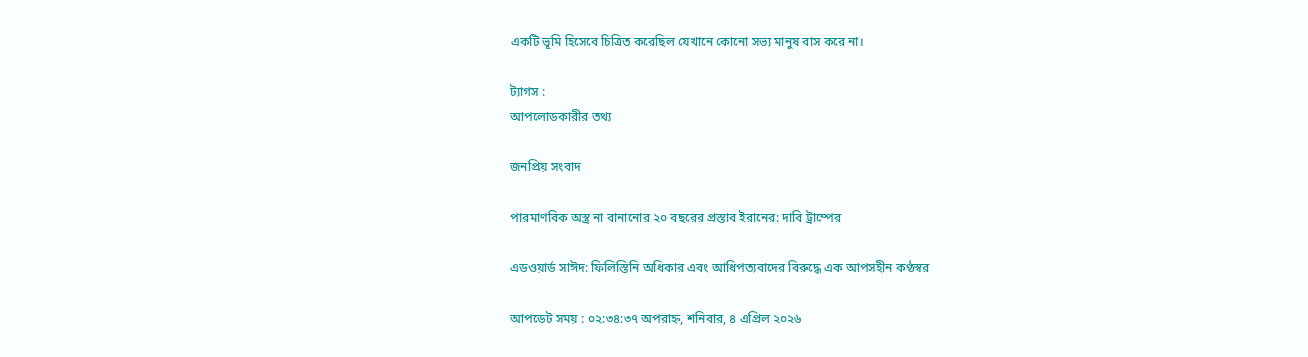একটি ভূমি হিসেবে চিত্রিত করেছিল যেখানে কোনো সভ্য মানুষ বাস করে না।

ট্যাগস :
আপলোডকারীর তথ্য

জনপ্রিয় সংবাদ

পারমাণবিক অস্ত্র না বানানোর ২০ বছরের প্রস্তাব ইরানের: দাবি ট্রাম্পের

এডওয়ার্ড সাঈদ: ফিলিস্তিনি অধিকার এবং আধিপত্যবাদের বিরুদ্ধে এক আপসহীন কণ্ঠস্বর

আপডেট সময় : ০২:৩৪:৩৭ অপরাহ্ন, শনিবার, ৪ এপ্রিল ২০২৬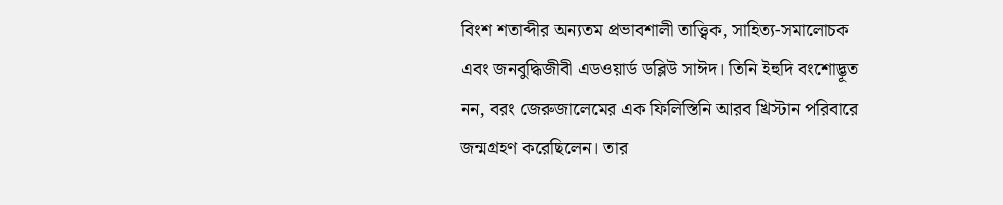বিংশ শতাব্দীর অন্যতম প্রভাবশালী তাত্ত্বিক, সাহিত্য-সমালোচক এবং জনবুদ্ধিজীবী এডওয়ার্ড ডব্লিউ সাঈদ। তিনি ইহুদি বংশোদ্ভূত নন, বরং জেরুজালেমের এক ফিলিস্তিনি আরব খ্রিস্টান পরিবারে জন্মগ্রহণ করেছিলেন। তার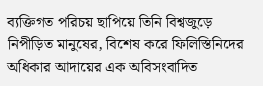ব্যক্তিগত পরিচয় ছাপিয়ে তিনি বিশ্বজুড়ে নিপীড়িত মানুষের, বিশেষ করে ফিলিস্তিনিদের অধিকার আদায়ের এক অবিসংবাদিত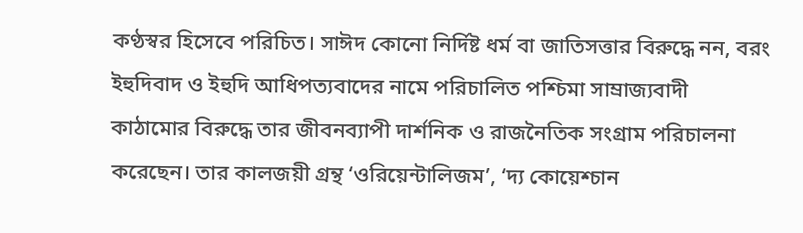কণ্ঠস্বর হিসেবে পরিচিত। সাঈদ কোনো নির্দিষ্ট ধর্ম বা জাতিসত্তার বিরুদ্ধে নন, বরং ইহুদিবাদ ও ইহুদি আধিপত্যবাদের নামে পরিচালিত পশ্চিমা সাম্রাজ্যবাদী কাঠামোর বিরুদ্ধে তার জীবনব্যাপী দার্শনিক ও রাজনৈতিক সংগ্রাম পরিচালনা করেছেন। তার কালজয়ী গ্রন্থ ‘ওরিয়েন্টালিজম’, ‘দ্য কোয়েশ্চান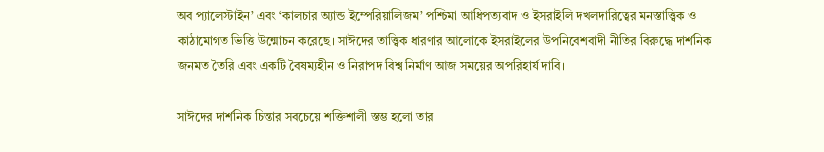অব প্যালেস্টাইন’ এবং ‘কালচার অ্যান্ড ইম্পেরিয়ালিজম’ পশ্চিমা আধিপত্যবাদ ও ইসরাইলি দখলদারিত্বের মনস্তাত্ত্বিক ও কাঠামোগত ভিত্তি উন্মোচন করেছে। সাঈদের তাত্ত্বিক ধারণার আলোকে ইসরাইলের উপনিবেশবাদী নীতির বিরুদ্ধে দার্শনিক জনমত তৈরি এবং একটি বৈষম্যহীন ও নিরাপদ বিশ্ব নির্মাণ আজ সময়ের অপরিহার্য দাবি।

সাঈদের দার্শনিক চিন্তার সবচেয়ে শক্তিশালী স্তম্ভ হলো তার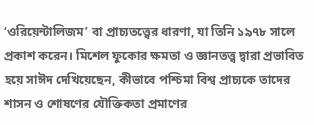‘ওরিয়েন্টালিজম’ বা প্রাচ্যতত্ত্বের ধারণা, যা তিনি ১৯৭৮ সালে প্রকাশ করেন। মিশেল ফুকোর ক্ষমতা ও জ্ঞানতত্ত্ব দ্বারা প্রভাবিত হয়ে সাঈদ দেখিয়েছেন, কীভাবে পশ্চিমা বিশ্ব প্রাচ্যকে তাদের শাসন ও শোষণের যৌক্তিকতা প্রমাণের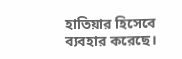হাতিয়ার হিসেবে ব্যবহার করেছে।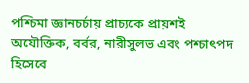পশ্চিমা জ্ঞানচর্চায় প্রাচ্যকে প্রায়শই অযৌক্তিক, বর্বর, নারীসুলভ এবং পশ্চাৎপদ হিসেবে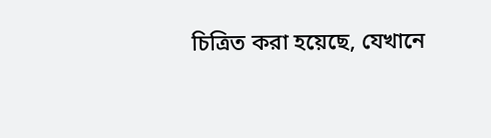চিত্রিত করা হয়েছে, যেখানে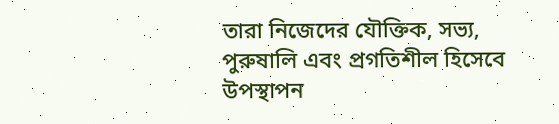তারা নিজেদের যৌক্তিক, সভ্য, পুরুষালি এবং প্রগতিশীল হিসেবে উপস্থাপন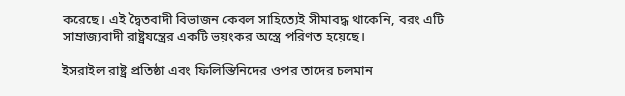করেছে। এই দ্বৈতবাদী বিভাজন কেবল সাহিত্যেই সীমাবদ্ধ থাকেনি, বরং এটি সাম্রাজ্যবাদী রাষ্ট্রযন্ত্রের একটি ভয়ংকর অস্ত্রে পরিণত হয়েছে।

ইসরাইল রাষ্ট্র প্রতিষ্ঠা এবং ফিলিস্তিনিদের ওপর তাদের চলমান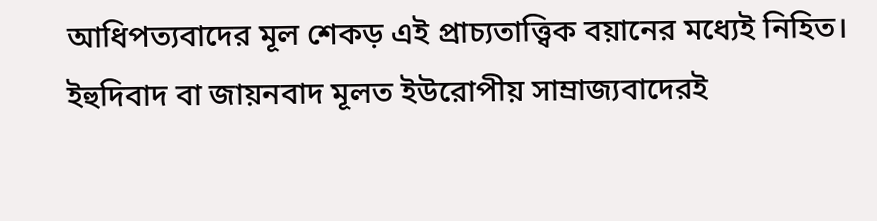আধিপত্যবাদের মূল শেকড় এই প্রাচ্যতাত্ত্বিক বয়ানের মধ্যেই নিহিত। ইহুদিবাদ বা জায়নবাদ মূলত ইউরোপীয় সাম্রাজ্যবাদেরই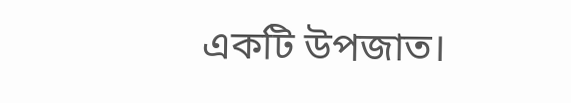একটি উপজাত।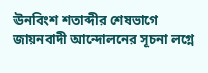ঊনবিংশ শতাব্দীর শেষভাগে জায়নবাদী আন্দোলনের সূচনা লগ্নে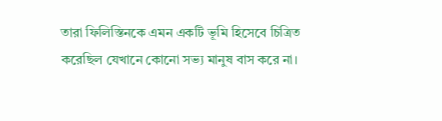তারা ফিলিস্তিনকে এমন একটি ভূমি হিসেবে চিত্রিত করেছিল যেখানে কোনো সভ্য মানুষ বাস করে না।